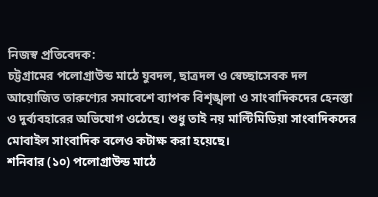নিজস্ব প্রতিবেদক:
চট্টগ্রামের পলোগ্রাউন্ড মাঠে যুবদল, ছাত্রদল ও স্বেচ্ছাসেবক দল আয়োজিত তারুণ্যের সমাবেশে ব্যাপক বিশৃঙ্খলা ও সাংবাদিকদের হেনস্তা ও দুর্ব্যবহারের অভিযোগ ওঠেছে। শুধু তাই নয় মাল্টিমিডিয়া সাংবাদিকদের মোবাইল সাংবাদিক বলেও কটাক্ষ করা হয়েছে।
শনিবার (১০) পলোগ্রাউন্ড মাঠে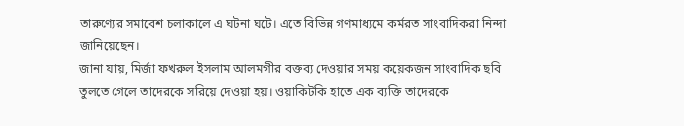তারুণ্যের সমাবেশ চলাকালে এ ঘটনা ঘটে। এতে বিভিন্ন গণমাধ্যমে কর্মরত সাংবাদিকরা নিন্দা জানিয়েছেন।
জানা যায়, মির্জা ফখরুল ইসলাম আলমগীর বক্তব্য দেওয়ার সময় কয়েকজন সাংবাদিক ছবি তুলতে গেলে তাদেরকে সরিয়ে দেওয়া হয়। ওয়াকিটকি হাতে এক ব্যক্তি তাদেরকে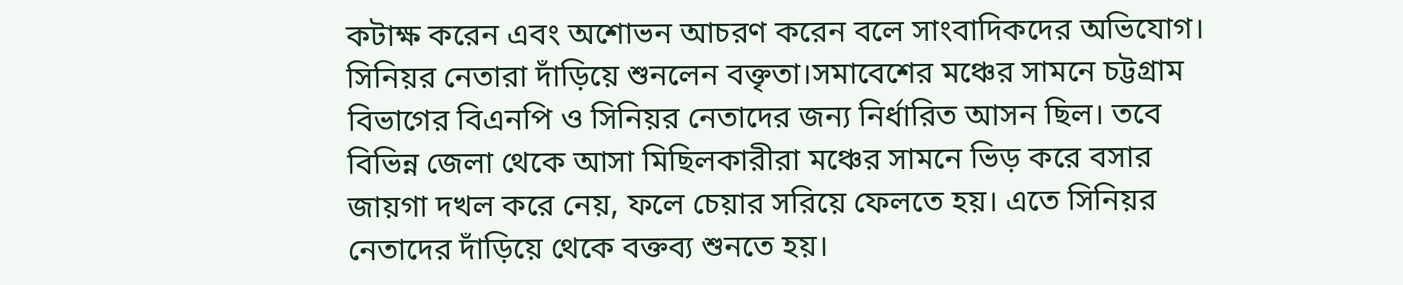কটাক্ষ করেন এবং অশোভন আচরণ করেন বলে সাংবাদিকদের অভিযোগ।
সিনিয়র নেতারা দাঁড়িয়ে শুনলেন বক্তৃতা।সমাবেশের মঞ্চের সামনে চট্টগ্রাম বিভাগের বিএনপি ও সিনিয়র নেতাদের জন্য নির্ধারিত আসন ছিল। তবে বিভিন্ন জেলা থেকে আসা মিছিলকারীরা মঞ্চের সামনে ভিড় করে বসার জায়গা দখল করে নেয়, ফলে চেয়ার সরিয়ে ফেলতে হয়। এতে সিনিয়র নেতাদের দাঁড়িয়ে থেকে বক্তব্য শুনতে হয়।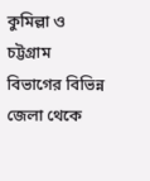কুমিল্লা ও চট্টগ্রাম বিভাগের বিভিন্ন জেলা থেকে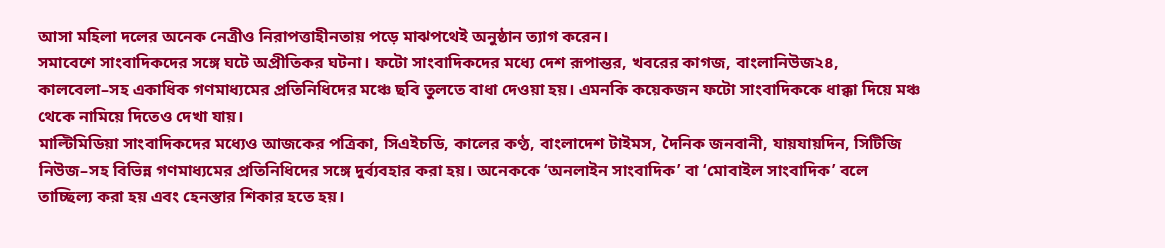আসা মহিলা দলের অনেক নেত্রীও নিরাপত্তাহীনতায় পড়ে মাঝপথেই অনুষ্ঠান ত্যাগ করেন।
সমাবেশে সাংবাদিকদের সঙ্গে ঘটে অপ্রীতিকর ঘটনা। ফটো সাংবাদিকদের মধ্যে দেশ রূপান্তর, খবরের কাগজ, বাংলানিউজ২৪, কালবেলা–সহ একাধিক গণমাধ্যমের প্রতিনিধিদের মঞ্চে ছবি তুলতে বাধা দেওয়া হয়। এমনকি কয়েকজন ফটো সাংবাদিককে ধাক্কা দিয়ে মঞ্চ থেকে নামিয়ে দিতেও দেখা যায়।
মাল্টিমিডিয়া সাংবাদিকদের মধ্যেও আজকের পত্রিকা, সিএইচডি, কালের কণ্ঠ, বাংলাদেশ টাইমস, দৈনিক জনবানী, যায়যায়দিন, সিটিজি নিউজ–সহ বিভিন্ন গণমাধ্যমের প্রতিনিধিদের সঙ্গে দুর্ব্যবহার করা হয়। অনেককে ‘অনলাইন সাংবাদিক’ বা ‘মোবাইল সাংবাদিক’ বলে তাচ্ছিল্য করা হয় এবং হেনস্তার শিকার হতে হয়।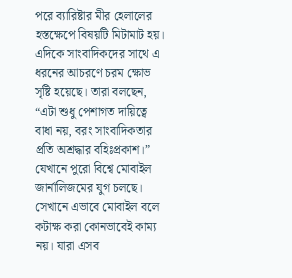পরে ব্যারিষ্টার মীর হেলালের হস্তক্ষেপে বিষয়টি মিটামাট হয়।
এদিকে সাংবাদিকদের সাথে এ ধরনের আচরণে চরম ক্ষোভ সৃষ্টি হয়েছে। তারা বলছেন, “এটা শুধু পেশাগত দায়িত্বে বাধা নয়, বরং সাংবাদিকতার প্রতি অশ্রদ্ধার বহিঃপ্রকাশ।” যেখানে পুরো বিশ্বে মোবাইল জার্নালিজমের যুগ চলছে। সেখানে এভাবে মোবাইল বলে কটাক্ষ করা কোনভাবেই কাম্য নয়। যারা এসব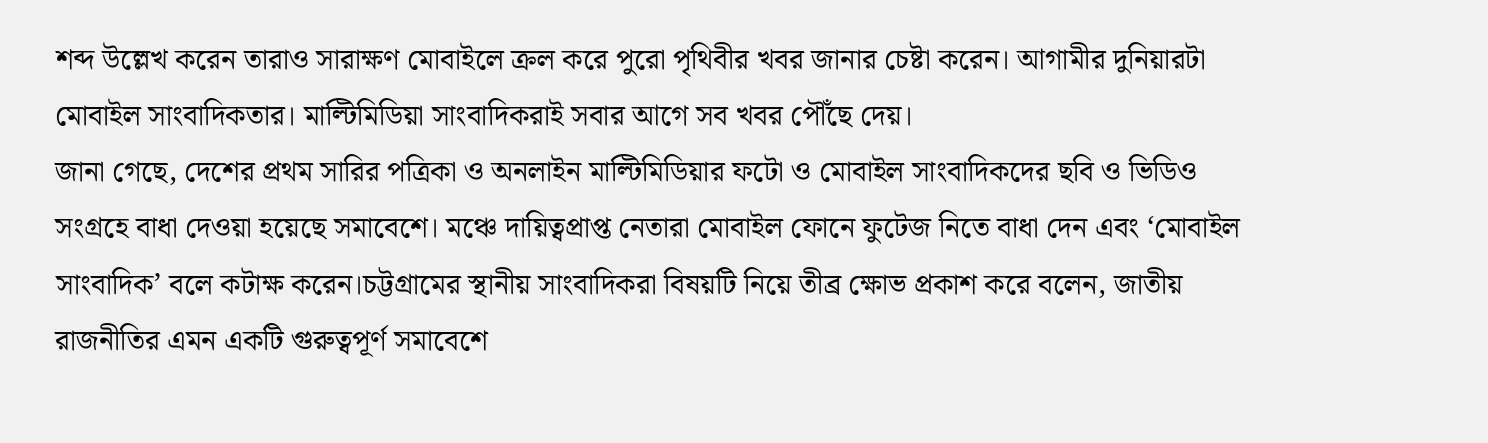শব্দ উল্লেখ করেন তারাও সারাক্ষণ মোবাইলে ক্রল করে পুরো পৃথিবীর খবর জানার চেষ্টা করেন। আগামীর দুনিয়ারটা মোবাইল সাংবাদিকতার। মাল্টিমিডিয়া সাংবাদিকরাই সবার আগে সব খবর পৌঁছে দেয়।
জানা গেছে, দেশের প্রথম সারির পত্রিকা ও অনলাইন মাল্টিমিডিয়ার ফটো ও মোবাইল সাংবাদিকদের ছবি ও ভিডিও সংগ্রহে বাধা দেওয়া হয়েছে সমাবেশে। মঞ্চে দায়িত্বপ্রাপ্ত নেতারা মোবাইল ফোনে ফুটেজ নিতে বাধা দেন এবং ‘মোবাইল সাংবাদিক’ বলে কটাক্ষ করেন।চট্টগ্রামের স্থানীয় সাংবাদিকরা বিষয়টি নিয়ে তীব্র ক্ষোভ প্রকাশ করে বলেন, জাতীয় রাজনীতির এমন একটি গুরুত্বপূর্ণ সমাবেশে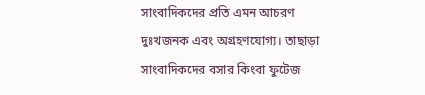সাংবাদিকদের প্রতি এমন আচরণ দুঃখজনক এবং অগ্রহণযোগ্য। তাছাড়া সাংবাদিকদের বসার কিংবা ফুটেজ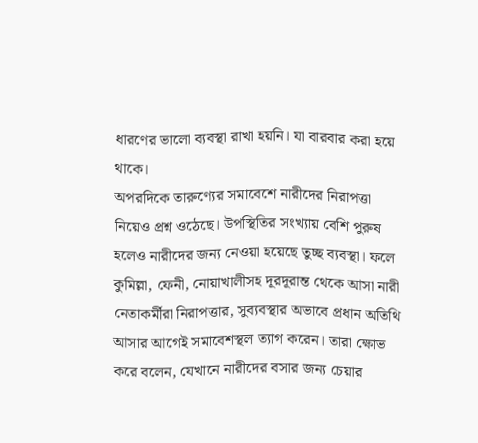ধারণের ভালো ব্যবস্থা রাখা হয়নি। যা বারবার করা হয়ে থাকে।
অপরদিকে তারুণ্যের সমাবেশে নারীদের নিরাপত্তা নিয়েও প্রশ্ন ওঠেছে। উপস্থিতির সংখ্যায় বেশি পুরুষ হলেও নারীদের জন্য নেওয়া হয়েছে তুচ্ছ ব্যবস্থা। ফলে কুমিল্লা, ফেনী, নোয়াখালীসহ দূরদূরান্ত থেকে আসা নারী নেতাকর্মীরা নিরাপত্তার, সুব্যবস্থার অভাবে প্রধান অতিথি আসার আগেই সমাবেশস্থল ত্যাগ করেন। তারা ক্ষোভ করে বলেন, যেখানে নারীদের বসার জন্য চেয়ার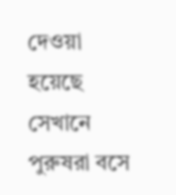দেওয়া হয়েছে সেখানে পুরুষরা বসে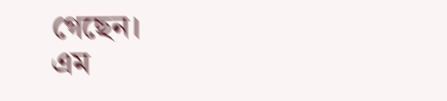গেছেন।
এম